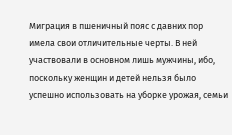Миграция в пшеничный пояс с давних пор имела свои отличительные черты. В ней участвовали в основном лишь мужчины, ибо, поскольку женщин и детей нельзя было успешно использовать на уборке урожая, семьи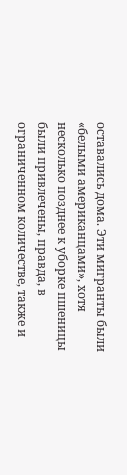оставались дома. Эти мигранты были «белыми американцами», хотя несколько позднее к уборке пшеницы были привлечены, правда, в ограниченном количестве, также и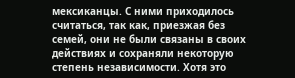мексиканцы. С ними приходилось считаться, так как, приезжая без семей, они не были связаны в своих действиях и сохраняли некоторую степень независимости. Хотя это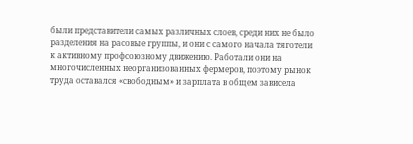были представители самых различных слоев, среди них не было разделения на расовые группы, и они с самого начала тяготели к активному профсоюзному движению. Работали они на многочисленных неорганизованных фермеров, поэтому рынок труда оставался «свободным» и зарплата в общем зависела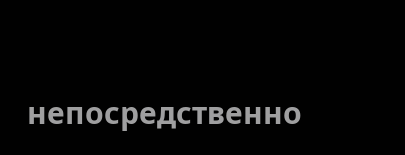непосредственно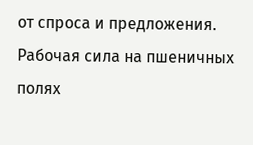от спроса и предложения. Рабочая сила на пшеничных полях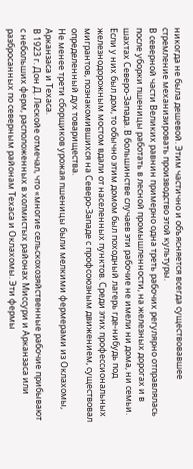никогда не была дешевой. Этим частично и объясняется всегда существовавшее стремление механизировать производство этой культуры.
В северной части Великих равнин примерно одна треть рабочих регулярно отправлялась после уборки пшеницы работать в лесной промышленности, на железных дорогах и в шахтах Северо-Запада. В большинстве случаев эти рабочие не имели ни дома, ни семьи. Если у них был дом, то обычно этим домом был походный лагерь где-нибудь под железнодорожным мостом вдали от населенных пунктов. Среди этих профессиональных мигрантов, познакомившихся на Северо-Западе с профсоюзным движением, существовал определенный дух товарищества.
Не менее трети сборщиков урожая пшеницы были мелкими фермерами из Оклахомы, Арканзаса и Техаса.
В 1923 г. Дон Д. Лескойе отмечал, что «многие сельскохозяйственные рабочие прибывают с небольших ферм, расположенных в холмистых районах Миссури и Арканзаса или разбросанных по северным районам Техаса и Оклахомы. Эти фермы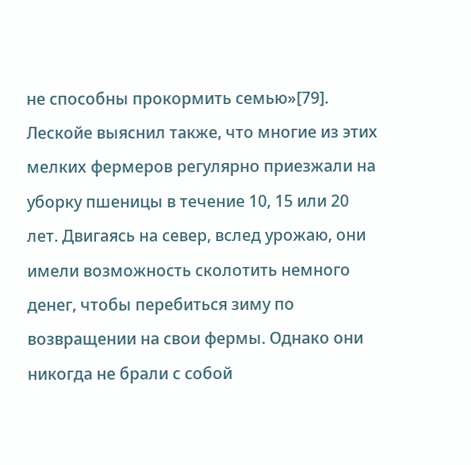не способны прокормить семью»[79]. Лескойе выяснил также, что многие из этих мелких фермеров регулярно приезжали на уборку пшеницы в течение 10, 15 или 20 лет. Двигаясь на север, вслед урожаю, они имели возможность сколотить немного денег, чтобы перебиться зиму по возвращении на свои фермы. Однако они никогда не брали с собой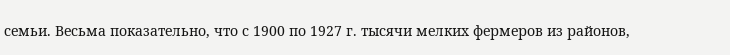семьи. Весьма показательно, что с 1900 по 1927 г. тысячи мелких фермеров из районов,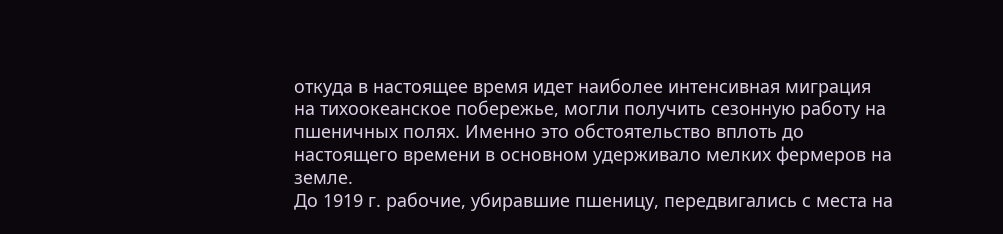откуда в настоящее время идет наиболее интенсивная миграция на тихоокеанское побережье, могли получить сезонную работу на пшеничных полях. Именно это обстоятельство вплоть до настоящего времени в основном удерживало мелких фермеров на земле.
До 1919 г. рабочие, убиравшие пшеницу, передвигались с места на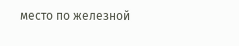место по железной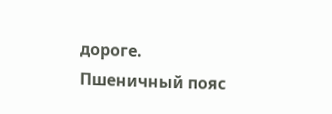дороге. Пшеничный пояс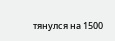тянулся на 1500